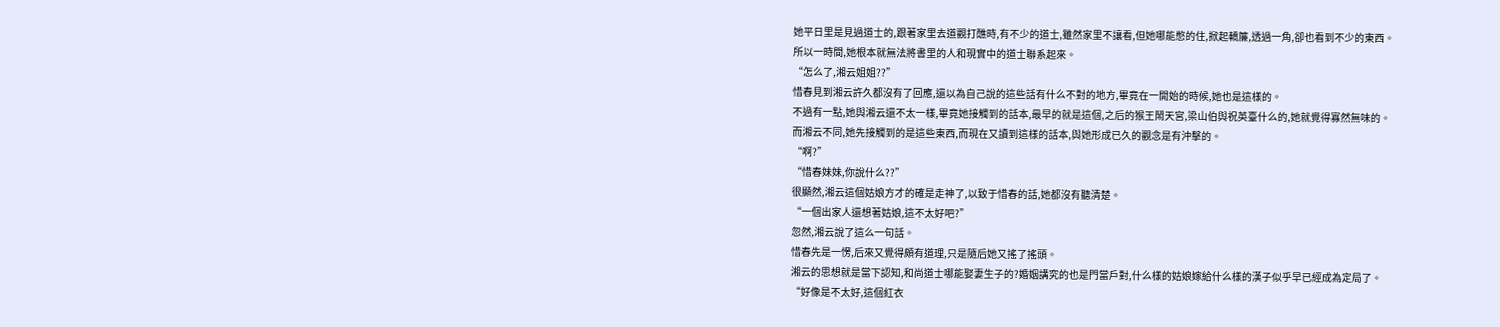她平日里是見過道士的,跟著家里去道觀打醮時,有不少的道士,雖然家里不讓看,但她哪能憋的住,掀起轎簾,透過一角,卻也看到不少的東西。
所以一時間,她根本就無法將書里的人和現實中的道士聯系起來。
“怎么了,湘云姐姐??”
惜春見到湘云許久都沒有了回應,還以為自己說的這些話有什么不對的地方,畢竟在一開始的時候,她也是這樣的。
不過有一點,她與湘云還不太一樣,畢竟她接觸到的話本,最早的就是這個,之后的猴王鬧天宮,梁山伯與祝英臺什么的,她就覺得寡然無味的。
而湘云不同,她先接觸到的是這些東西,而現在又讀到這樣的話本,與她形成已久的觀念是有沖擊的。
“啊?”
“惜春妹妹,你說什么??”
很顯然,湘云這個姑娘方才的確是走神了,以致于惜春的話,她都沒有聽清楚。
“一個出家人還想著姑娘,這不太好吧?”
忽然,湘云說了這么一句話。
惜春先是一愣,后來又覺得頗有道理,只是隨后她又搖了搖頭。
湘云的思想就是當下認知,和尚道士哪能娶妻生子的?婚姻講究的也是門當戶對,什么樣的姑娘嫁給什么樣的漢子似乎早已經成為定局了。
“好像是不太好,這個紅衣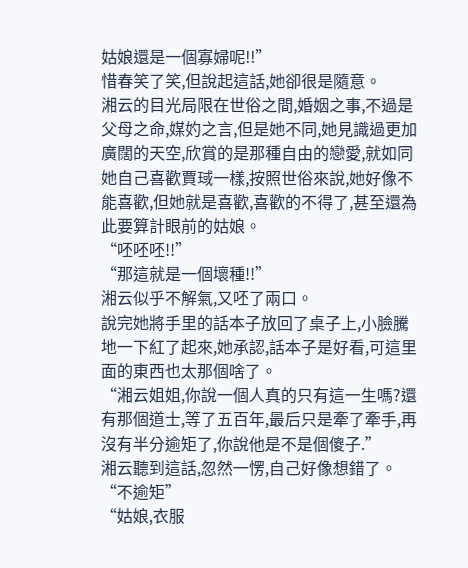姑娘還是一個寡婦呢!!”
惜春笑了笑,但說起這話,她卻很是隨意。
湘云的目光局限在世俗之間,婚姻之事,不過是父母之命,媒妁之言,但是她不同,她見識過更加廣闊的天空,欣賞的是那種自由的戀愛,就如同她自己喜歡賈琙一樣,按照世俗來說,她好像不能喜歡,但她就是喜歡,喜歡的不得了,甚至還為此要算計眼前的姑娘。
“呸呸呸!!”
“那這就是一個壞種!!”
湘云似乎不解氣,又呸了兩口。
說完她將手里的話本子放回了桌子上,小臉騰地一下紅了起來,她承認,話本子是好看,可這里面的東西也太那個啥了。
“湘云姐姐,你說一個人真的只有這一生嗎?還有那個道士,等了五百年,最后只是牽了牽手,再沒有半分逾矩了,你說他是不是個傻子.”
湘云聽到這話,忽然一愣,自己好像想錯了。
“不逾矩”
“姑娘,衣服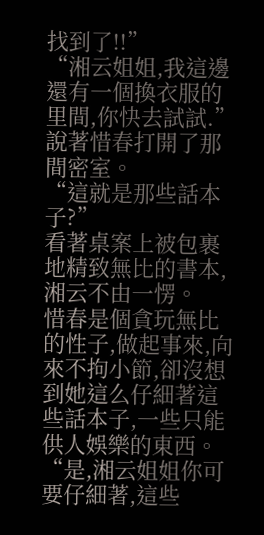找到了!!”
“湘云姐姐,我這邊還有一個換衣服的里間,你快去試試.”
說著惜春打開了那間密室。
“這就是那些話本子?”
看著桌案上被包裹地精致無比的書本,湘云不由一愣。
惜春是個貪玩無比的性子,做起事來,向來不拘小節,卻沒想到她這么仔細著這些話本子,一些只能供人娛樂的東西。
“是,湘云姐姐你可要仔細著,這些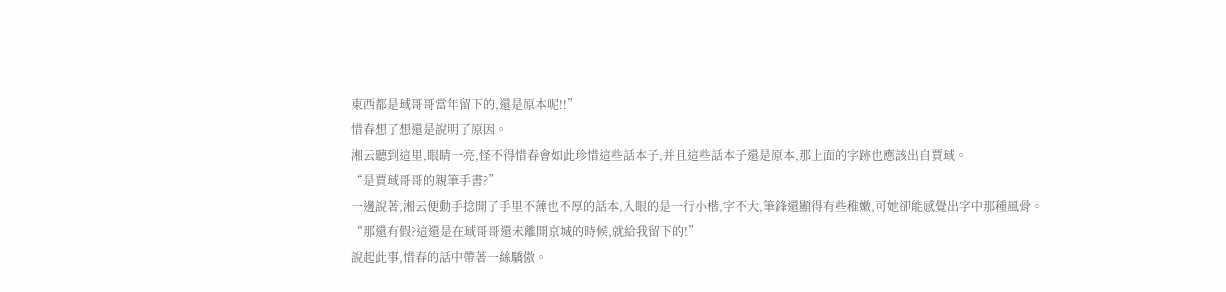東西都是琙哥哥當年留下的,還是原本呢!!”
惜春想了想還是說明了原因。
湘云聽到這里,眼睛一亮,怪不得惜春會如此珍惜這些話本子,并且這些話本子還是原本,那上面的字跡也應該出自賈琙。
“是賈琙哥哥的親筆手書?”
一邊說著,湘云便動手捻開了手里不薄也不厚的話本,入眼的是一行小楷,字不大,筆鋒還顯得有些稚嫩,可她卻能感覺出字中那種風骨。
“那還有假?這還是在琙哥哥還未離開京城的時候,就給我留下的!”
說起此事,惜春的話中帶著一絲驕傲。